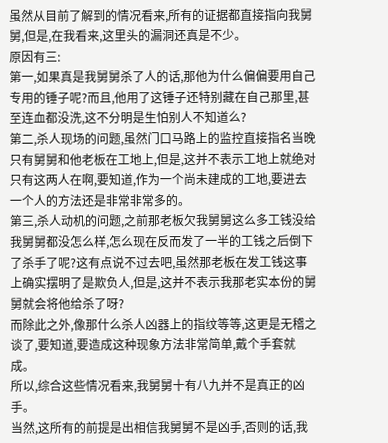虽然从目前了解到的情况看来,所有的证据都直接指向我舅舅,但是,在我看来,这里头的漏洞还真是不少。
原因有三:
第一,如果真是我舅舅杀了人的话,那他为什么偏偏要用自己专用的锤子呢?而且,他用了这锤子还特别藏在自己那里,甚至连血都没洗,这不分明是生怕别人不知道么?
第二,杀人现场的问题,虽然门口马路上的监控直接指名当晚只有舅舅和他老板在工地上,但是,这并不表示工地上就绝对只有这两人在啊,要知道,作为一个尚未建成的工地,要进去一个人的方法还是非常非常多的。
第三,杀人动机的问题,之前那老板欠我舅舅这么多工钱没给我舅舅都没怎么样,怎么现在反而发了一半的工钱之后倒下了杀手了呢?这有点说不过去吧,虽然那老板在发工钱这事上确实摆明了是欺负人,但是,这并不表示我那老实本份的舅舅就会将他给杀了呀?
而除此之外,像那什么杀人凶器上的指纹等等,这更是无稽之谈了,要知道,要造成这种现象方法非常简单,戴个手套就成。
所以,综合这些情况看来,我舅舅十有八九并不是真正的凶手。
当然,这所有的前提是出相信我舅舅不是凶手,否则的话,我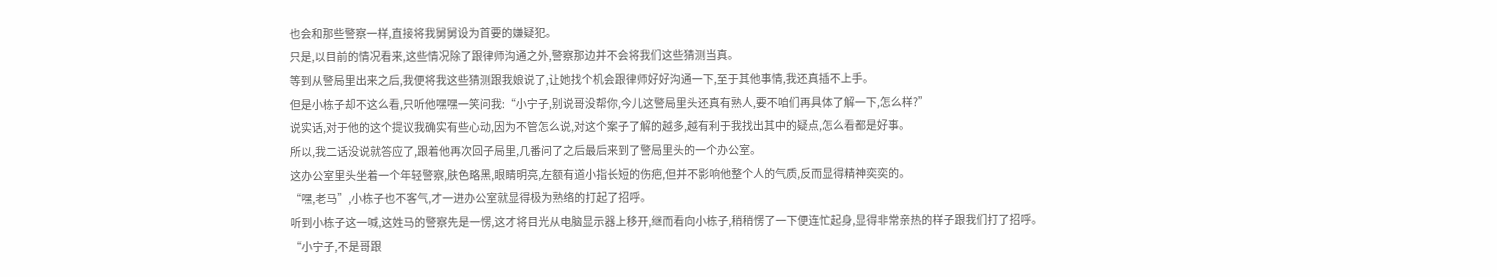也会和那些警察一样,直接将我舅舅设为首要的嫌疑犯。
只是,以目前的情况看来,这些情况除了跟律师沟通之外,警察那边并不会将我们这些猜测当真。
等到从警局里出来之后,我便将我这些猜测跟我娘说了,让她找个机会跟律师好好沟通一下,至于其他事情,我还真插不上手。
但是小栋子却不这么看,只听他嘿嘿一笑问我:“小宁子,别说哥没帮你,今儿这警局里头还真有熟人,要不咱们再具体了解一下,怎么样?”
说实话,对于他的这个提议我确实有些心动,因为不管怎么说,对这个案子了解的越多,越有利于我找出其中的疑点,怎么看都是好事。
所以,我二话没说就答应了,跟着他再次回子局里,几番问了之后最后来到了警局里头的一个办公室。
这办公室里头坐着一个年轻警察,肤色略黑,眼睛明亮,左额有道小指长短的伤疤,但并不影响他整个人的气质,反而显得精神奕奕的。
“嘿,老马”,小栋子也不客气,才一进办公室就显得极为熟络的打起了招呼。
听到小栋子这一喊,这姓马的警察先是一愣,这才将目光从电脑显示器上移开,继而看向小栋子,稍稍愣了一下便连忙起身,显得非常亲热的样子跟我们打了招呼。
“小宁子,不是哥跟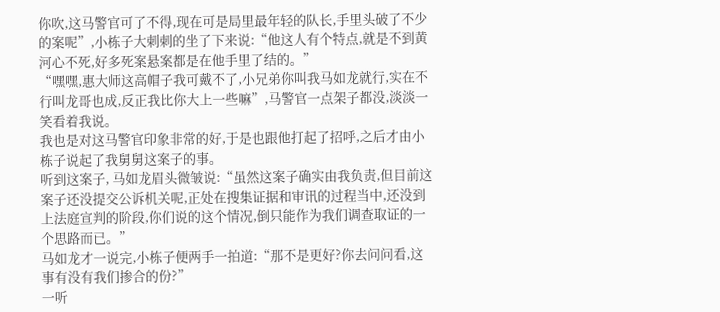你吹,这马警官可了不得,现在可是局里最年轻的队长,手里头破了不少的案呢”,小栋子大刺刺的坐了下来说:“他这人有个特点,就是不到黄河心不死,好多死案悬案都是在他手里了结的。”
“嘿嘿,惠大师这高帽子我可戴不了,小兄弟你叫我马如龙就行,实在不行叫龙哥也成,反正我比你大上一些嘛”,马警官一点架子都没,淡淡一笑看着我说。
我也是对这马警官印象非常的好,于是也跟他打起了招呼,之后才由小栋子说起了我舅舅这案子的事。
听到这案子, 马如龙眉头微皱说:“虽然这案子确实由我负责,但目前这案子还没提交公诉机关呢,正处在搜集证据和审讯的过程当中,还没到上法庭宣判的阶段,你们说的这个情况,倒只能作为我们调查取证的一个思路而已。”
马如龙才一说完,小栋子便两手一拍道:“那不是更好?你去问问看,这事有没有我们掺合的份?”
一听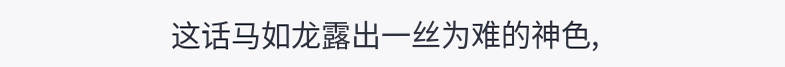这话马如龙露出一丝为难的神色,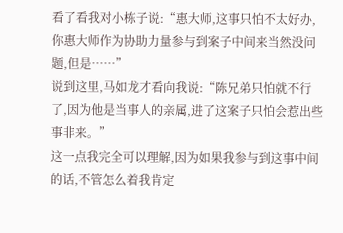看了看我对小栋子说:“惠大师,这事只怕不太好办,你惠大师作为协助力量参与到案子中间来当然没问题,但是……”
说到这里,马如龙才看向我说:“陈兄弟只怕就不行了,因为他是当事人的亲属,进了这案子只怕会惹出些事非来。”
这一点我完全可以理解,因为如果我参与到这事中间的话,不管怎么着我肯定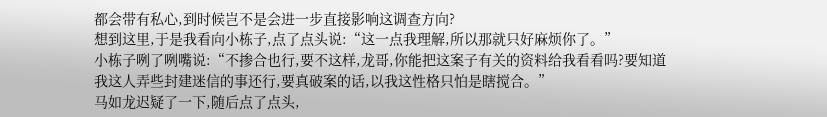都会带有私心,到时候岂不是会进一步直接影响这调查方向?
想到这里,于是我看向小栋子,点了点头说:“这一点我理解,所以那就只好麻烦你了。”
小栋子咧了咧嘴说:“不掺合也行,要不这样,龙哥,你能把这案子有关的资料给我看看吗?要知道我这人弄些封建迷信的事还行,要真破案的话,以我这性格只怕是瞎搅合。”
马如龙迟疑了一下,随后点了点头,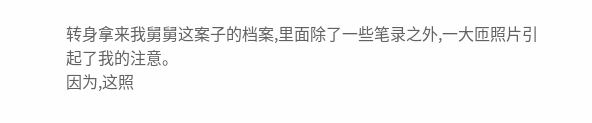转身拿来我舅舅这案子的档案,里面除了一些笔录之外,一大匝照片引起了我的注意。
因为,这照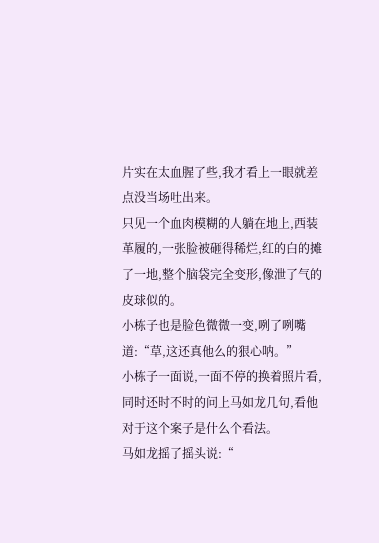片实在太血腥了些,我才看上一眼就差点没当场吐出来。
只见一个血肉模糊的人躺在地上,西装革履的,一张脸被砸得稀烂,红的白的摊了一地,整个脑袋完全变形,像泄了气的皮球似的。
小栋子也是脸色微微一变,咧了咧嘴道:“草,这还真他么的狠心呐。”
小栋子一面说,一面不停的换着照片看,同时还时不时的问上马如龙几句,看他对于这个案子是什么个看法。
马如龙摇了摇头说:“